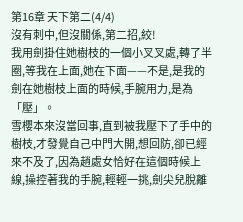第16章 天下第二(4/4)
沒有刺中,但沒關係,第二招,絞!
我用劍掛住她樹枝的一個小叉叉處,轉了半圈,等我在上面,她在下面——不是,是我的劍在她樹枝上面的時候,手腕用力,是為「壓」。
雪櫻本來沒當回事,直到被我壓下了手中的樹枝,才發覺自己中門大開,想回防,卻已經來不及了,因為趙處女恰好在這個時候上線,操控著我的手腕,輕輕一挑,劍尖兒脫離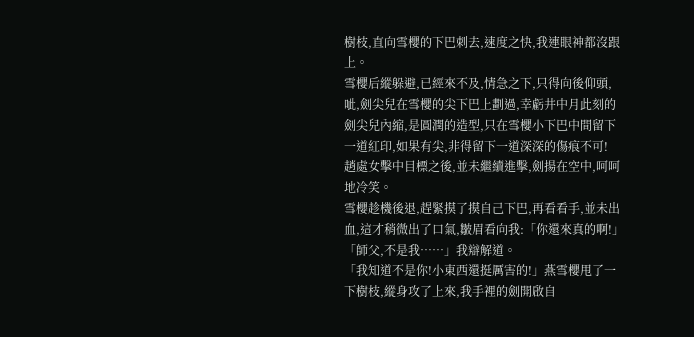樹枝,直向雪櫻的下巴刺去,速度之快,我連眼神都沒跟上。
雪櫻后縱躲避,已經來不及,情急之下,只得向後仰頭,呲,劍尖兒在雪櫻的尖下巴上劃過,幸虧井中月此刻的劍尖兒內縮,是圓潤的造型,只在雪櫻小下巴中間留下一道紅印,如果有尖,非得留下一道深深的傷痕不可!
趙處女擊中目標之後,並未繼續進擊,劍揚在空中,呵呵地冷笑。
雪櫻趁機後退,趕緊摸了摸自己下巴,再看看手,並未出血,這才稍微出了口氣,皺眉看向我:「你還來真的啊!」
「師父,不是我……」我辯解道。
「我知道不是你!小東西還挺厲害的!」燕雪櫻甩了一下樹枝,縱身攻了上來,我手裡的劍開啟自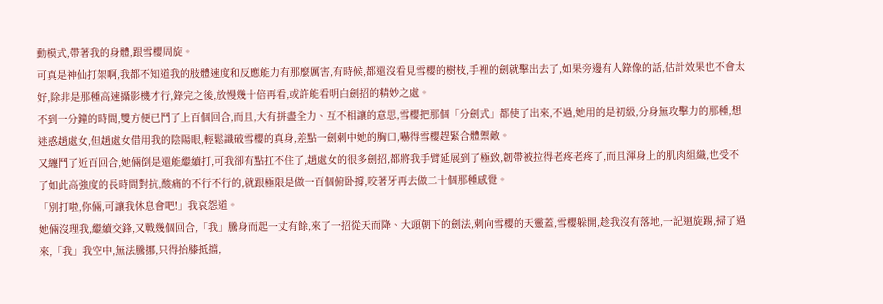動模式,帶著我的身體,跟雪櫻周旋。
可真是神仙打架啊,我都不知道我的肢體速度和反應能力有那麼厲害,有時候,都還沒看見雪櫻的樹枝,手裡的劍就擊出去了,如果旁邊有人錄像的話,估計效果也不會太好,除非是那種高速攝影機才行,錄完之後,放慢幾十倍再看,或許能看明白劍招的精妙之處。
不到一分鐘的時間,雙方便已鬥了上百個回合,而且,大有拼盡全力、互不相讓的意思,雪櫻把那個「分劍式」都使了出來,不過,她用的是初級,分身無攻擊力的那種,想迷惑趙處女,但趙處女借用我的陰陽眼,輕鬆識破雪櫻的真身,差點一劍刺中她的胸口,嚇得雪櫻趕緊合體禦敵。
又纏鬥了近百回合,她倆倒是還能繼續打,可我卻有點扛不住了,趙處女的很多劍招,都將我手臂延展到了極致,韌帶被拉得老疼老疼了,而且渾身上的肌肉組織,也受不了如此高強度的長時間對抗,酸痛的不行不行的,就跟極限是做一百個俯卧撐,咬著牙再去做二十個那種感覺。
「別打啦,你倆,可讓我休息會吧!」我哀怨道。
她倆沒理我,繼續交鋒,又戰幾個回合,「我」騰身而起一丈有餘,來了一招從天而降、大頭朝下的劍法,刺向雪櫻的天靈蓋,雪櫻躲開,趁我沒有落地,一記迴旋踢,掃了過來,「我」我空中,無法騰挪,只得抬膝抵擋,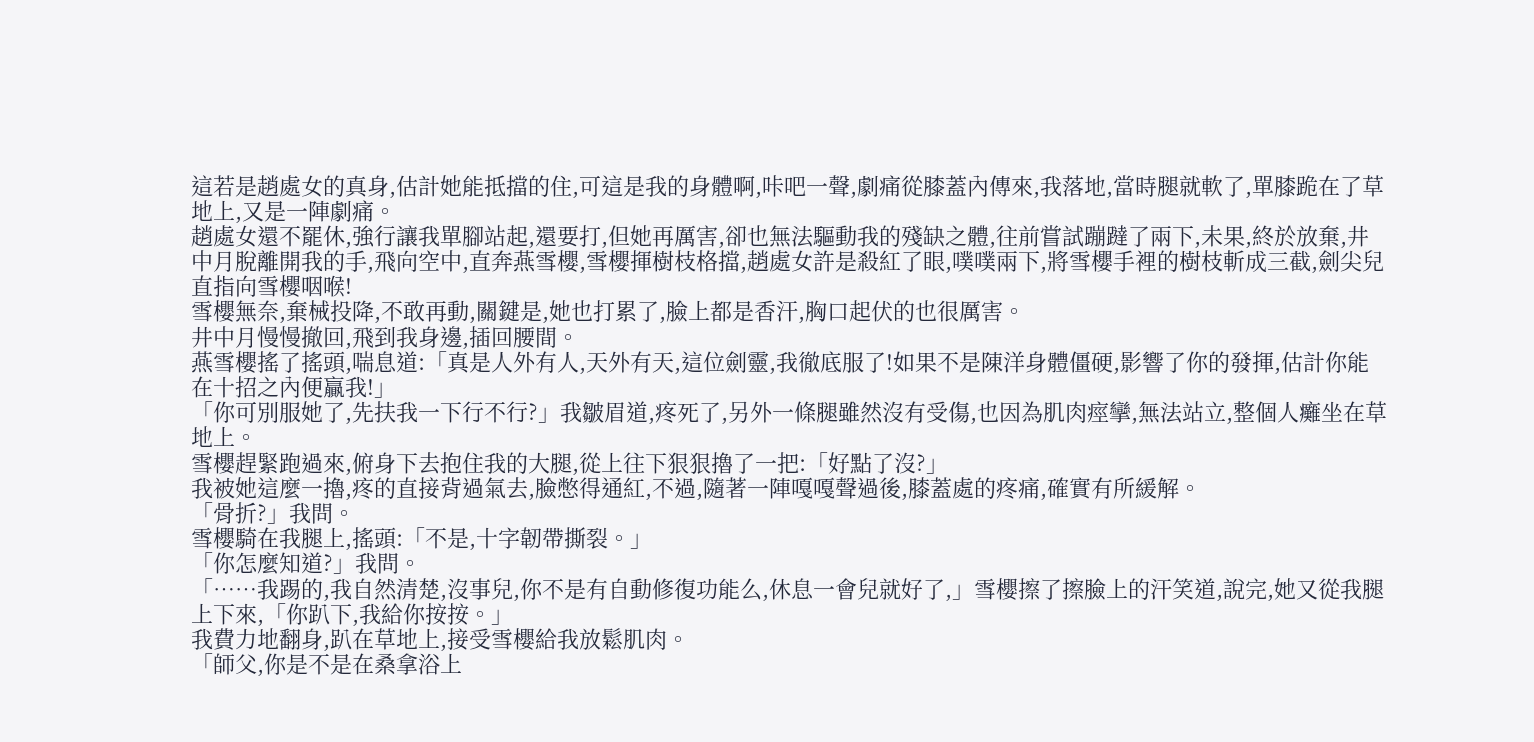這若是趙處女的真身,估計她能抵擋的住,可這是我的身體啊,咔吧一聲,劇痛從膝蓋內傳來,我落地,當時腿就軟了,單膝跪在了草地上,又是一陣劇痛。
趙處女還不罷休,強行讓我單腳站起,還要打,但她再厲害,卻也無法驅動我的殘缺之體,往前嘗試蹦躂了兩下,未果,終於放棄,井中月脫離開我的手,飛向空中,直奔燕雪櫻,雪櫻揮樹枝格擋,趙處女許是殺紅了眼,噗噗兩下,將雪櫻手裡的樹枝斬成三截,劍尖兒直指向雪櫻咽喉!
雪櫻無奈,棄械投降,不敢再動,關鍵是,她也打累了,臉上都是香汗,胸口起伏的也很厲害。
井中月慢慢撤回,飛到我身邊,插回腰間。
燕雪櫻搖了搖頭,喘息道:「真是人外有人,天外有天,這位劍靈,我徹底服了!如果不是陳洋身體僵硬,影響了你的發揮,估計你能在十招之內便贏我!」
「你可別服她了,先扶我一下行不行?」我皺眉道,疼死了,另外一條腿雖然沒有受傷,也因為肌肉痙攣,無法站立,整個人癱坐在草地上。
雪櫻趕緊跑過來,俯身下去抱住我的大腿,從上往下狠狠擼了一把:「好點了沒?」
我被她這麼一擼,疼的直接背過氣去,臉憋得通紅,不過,隨著一陣嘎嘎聲過後,膝蓋處的疼痛,確實有所緩解。
「骨折?」我問。
雪櫻騎在我腿上,搖頭:「不是,十字韌帶撕裂。」
「你怎麼知道?」我問。
「……我踢的,我自然清楚,沒事兒,你不是有自動修復功能么,休息一會兒就好了,」雪櫻擦了擦臉上的汗笑道,說完,她又從我腿上下來,「你趴下,我給你按按。」
我費力地翻身,趴在草地上,接受雪櫻給我放鬆肌肉。
「師父,你是不是在桑拿浴上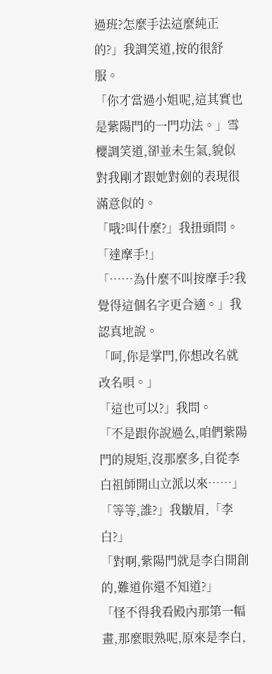過班?怎麼手法這麼純正的?」我調笑道,按的很舒服。
「你才當過小姐呢,這其實也是紫陽門的一門功法。」雪櫻調笑道,卻並未生氣,貌似對我剛才跟她對劍的表現很滿意似的。
「哦?叫什麼?」我扭頭問。
「達摩手!」
「……為什麼不叫按摩手?我覺得這個名字更合適。」我認真地說。
「呵,你是掌門,你想改名就改名唄。」
「這也可以?」我問。
「不是跟你說過么,咱們紫陽門的規矩,沒那麼多,自從李白祖師開山立派以來……」
「等等,誰?」我皺眉,「李白?」
「對啊,紫陽門就是李白開創的,難道你還不知道?」
「怪不得我看殿內那第一幅畫,那麼眼熟呢,原來是李白,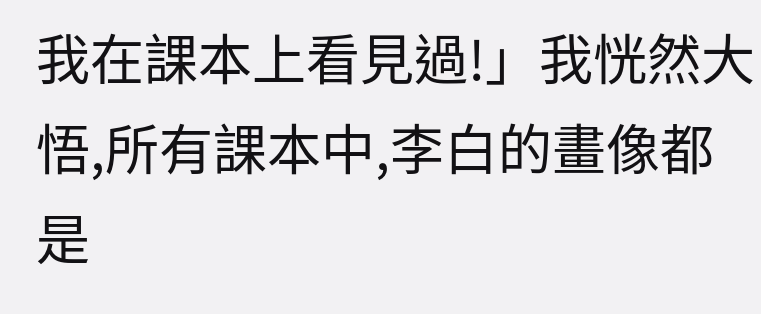我在課本上看見過!」我恍然大悟,所有課本中,李白的畫像都是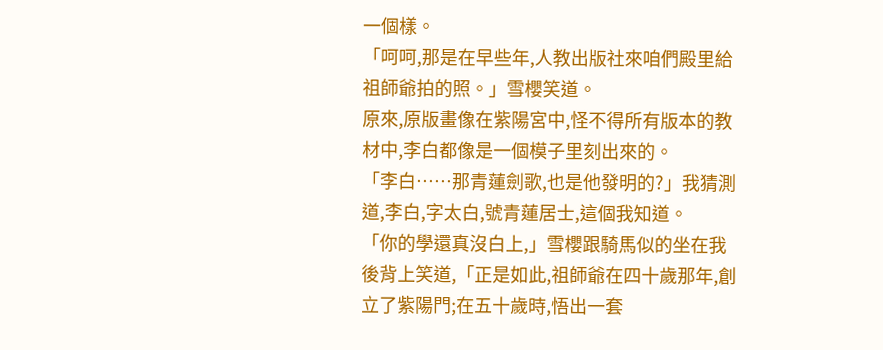一個樣。
「呵呵,那是在早些年,人教出版社來咱們殿里給祖師爺拍的照。」雪櫻笑道。
原來,原版畫像在紫陽宮中,怪不得所有版本的教材中,李白都像是一個模子里刻出來的。
「李白……那青蓮劍歌,也是他發明的?」我猜測道,李白,字太白,號青蓮居士,這個我知道。
「你的學還真沒白上,」雪櫻跟騎馬似的坐在我後背上笑道,「正是如此,祖師爺在四十歲那年,創立了紫陽門;在五十歲時,悟出一套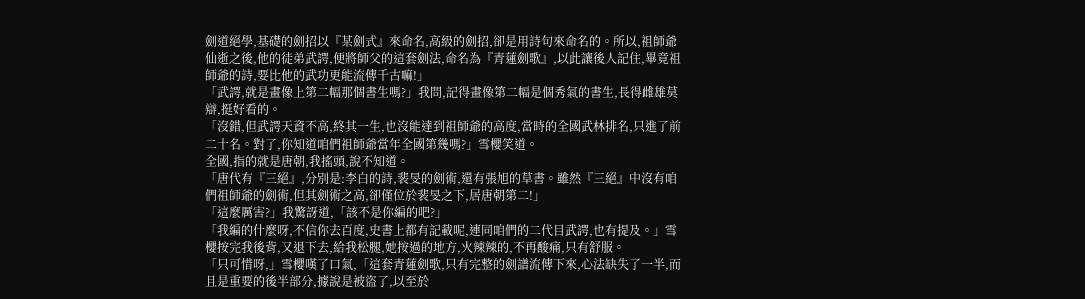劍道絕學,基礎的劍招以『某劍式』來命名,高級的劍招,卻是用詩句來命名的。所以,祖師爺仙逝之後,他的徒弟武諤,便將師父的這套劍法,命名為『青蓮劍歌』,以此讓後人記住,畢竟祖師爺的詩,要比他的武功更能流傳千古嘛!」
「武諤,就是畫像上第二幅那個書生嗎?」我問,記得畫像第二幅是個秀氣的書生,長得雌雄莫辯,挺好看的。
「沒錯,但武諤天資不高,終其一生,也沒能達到祖師爺的高度,當時的全國武林排名,只進了前二十名。對了,你知道咱們祖師爺當年全國第幾嗎?」雪櫻笑道。
全國,指的就是唐朝,我搖頭,說不知道。
「唐代有『三絕』,分別是:李白的詩,裴旻的劍術,還有張旭的草書。雖然『三絕』中沒有咱們祖師爺的劍術,但其劍術之高,卻僅位於裴旻之下,居唐朝第二!」
「這麼厲害?」我驚訝道,「該不是你編的吧?」
「我編的什麼呀,不信你去百度,史書上都有記載呢,連同咱們的二代目武諤,也有提及。」雪櫻按完我後背,又退下去,給我松腿,她按過的地方,火辣辣的,不再酸痛,只有舒服。
「只可惜呀,」雪櫻嘆了口氣,「這套青蓮劍歌,只有完整的劍譜流傳下來,心法缺失了一半,而且是重要的後半部分,據說是被盜了,以至於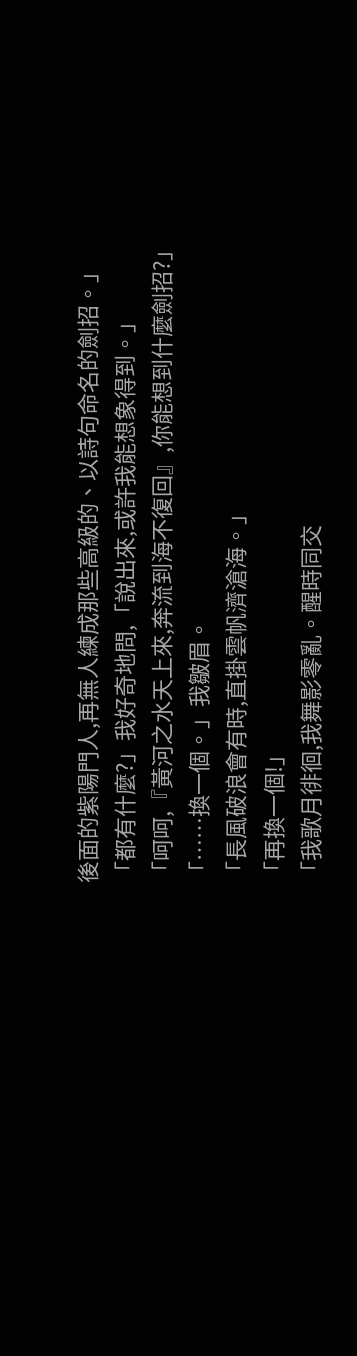後面的紫陽門人,再無人練成那些高級的、以詩句命名的劍招。」
「都有什麼?」我好奇地問,「說出來,或許我能想象得到。」
「呵呵,『黃河之水天上來,奔流到海不復回』,你能想到什麼劍招?」
「……換一個。」我皺眉。
「長風破浪會有時,直掛雲帆濟滄海。」
「再換一個!」
「我歌月徘徊,我舞影零亂。醒時同交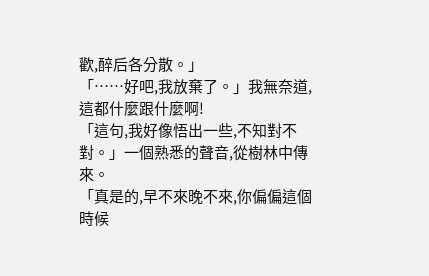歡,醉后各分散。」
「……好吧,我放棄了。」我無奈道,這都什麼跟什麼啊!
「這句,我好像悟出一些,不知對不對。」一個熟悉的聲音,從樹林中傳來。
「真是的,早不來晚不來,你偏偏這個時候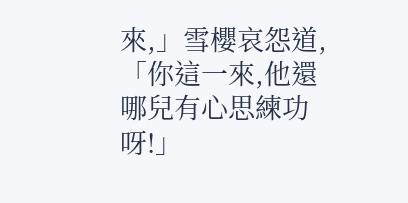來,」雪櫻哀怨道,「你這一來,他還哪兒有心思練功呀!」